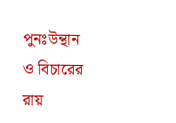পুনঃউন্থান ও বিচারের রায়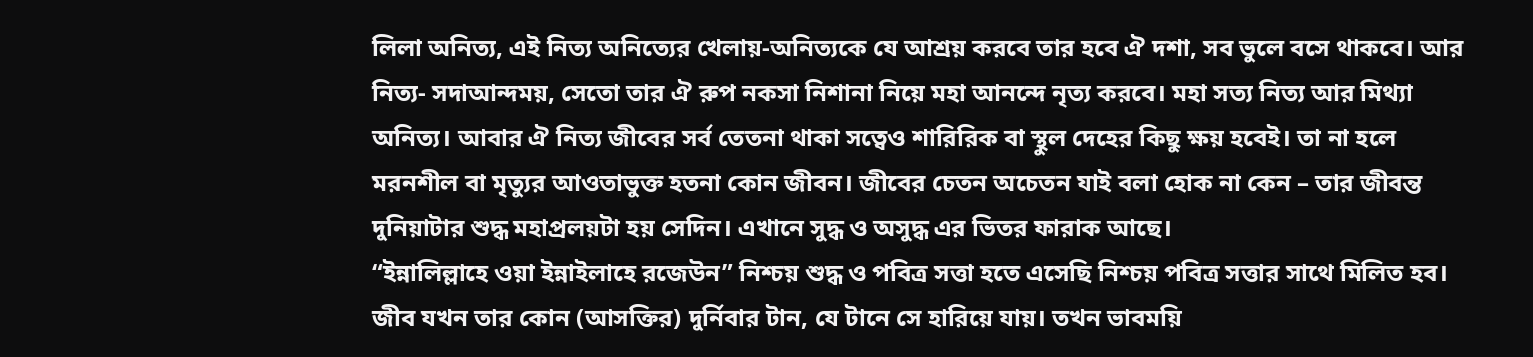লিলা অনিত্য, এই নিত্য অনিত্যের খেলায়-অনিত্যকে যে আশ্রয় করবে তার হবে ঐ দশা, সব ভুলে বসে থাকবে। আর নিত্য- সদাআন্দময়, সেতো তার ঐ রুপ নকসা নিশানা নিয়ে মহা আনন্দে নৃত্য করবে। মহা সত্য নিত্য আর মিথ্যা অনিত্য। আবার ঐ নিত্য জীবের সর্ব তেতনা থাকা সত্বেও শারিরিক বা স্থুল দেহের কিছু ক্ষয় হবেই। তা না হলে মরনশীল বা মৃত্যুর আওতাভুক্ত হতনা কোন জীবন। জীবের চেতন অচেতন যাই বলা হোক না কেন – তার জীবন্ত দুনিয়াটার শুদ্ধ মহাপ্রলয়টা হয় সেদিন। এখানে সুদ্ধ ও অসুদ্ধ এর ভিতর ফারাক আছে।
“ইন্নালিল্লাহে ওয়া ইন্নাইলাহে রজেউন” নিশ্চয় শুদ্ধ ও পবিত্র সত্তা হতে এসেছি নিশ্চয় পবিত্র সত্তার সাথে মিলিত হব। জীব যখন তার কোন (আসক্তির) দুর্নিবার টান, যে টানে সে হারিয়ে যায়। তখন ভাবময়ি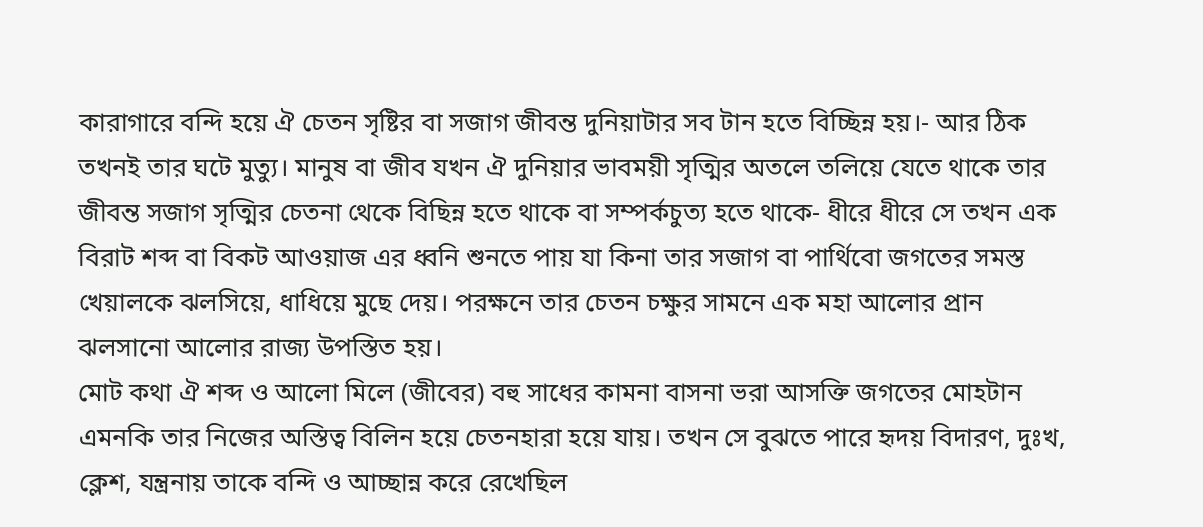কারাগারে বন্দি হয়ে ঐ চেতন সৃষ্টির বা সজাগ জীবন্ত দুনিয়াটার সব টান হতে বিচ্ছিন্ন হয়।- আর ঠিক তখনই তার ঘটে মুত্যু। মানুষ বা জীব যখন ঐ দুনিয়ার ভাবময়ী সৃত্মির অতলে তলিয়ে যেতে থাকে তার জীবন্ত সজাগ সৃত্মির চেতনা থেকে বিছিন্ন হতে থাকে বা সম্পর্কচুত্য হতে থাকে- ধীরে ধীরে সে তখন এক বিরাট শব্দ বা বিকট আওয়াজ এর ধ্বনি শুনতে পায় যা কিনা তার সজাগ বা পার্থিবো জগতের সমস্ত খেয়ালকে ঝলসিয়ে, ধাধিয়ে মুছে দেয়। পরক্ষনে তার চেতন চক্ষুর সামনে এক মহা আলোর প্রান ঝলসানো আলোর রাজ্য উপস্তিত হয়।
মোট কথা ঐ শব্দ ও আলো মিলে (জীবের) বহু সাধের কামনা বাসনা ভরা আসক্তি জগতের মোহটান এমনকি তার নিজের অস্তিত্ব বিলিন হয়ে চেতনহারা হয়ে যায়। তখন সে বুঝতে পারে হৃদয় বিদারণ, দুঃখ, ক্লেশ, যন্ত্রনায় তাকে বন্দি ও আচ্ছান্ন করে রেখেছিল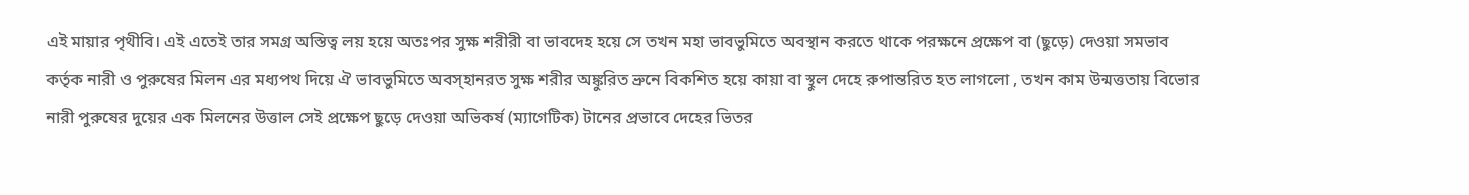এই মায়ার পৃথীবি। এই এতেই তার সমগ্র অস্তিত্ব লয় হয়ে অতঃপর সুক্ষ শরীরী বা ভাবদেহ হয়ে সে তখন মহা ভাবভুমিতে অবস্থান করতে থাকে পরক্ষনে প্রক্ষেপ বা (ছুড়ে) দেওয়া সমভাব কর্তৃক নারী ও পুরুষের মিলন এর মধ্যপথ দিয়ে ঐ ভাবভুমিতে অবস্হানরত সুক্ষ শরীর অঙ্কুরিত ভ্রুনে বিকশিত হয়ে কায়া বা স্থুল দেহে রুপান্তরিত হত লাগলো , তখন কাম উন্মত্ততায় বিভোর নারী পুরুষের দুয়ের এক মিলনের উত্তাল সেই প্রক্ষেপ ছুড়ে দেওয়া অভিকর্ষ (ম্যাগেটিক) টানের প্রভাবে দেহের ভিতর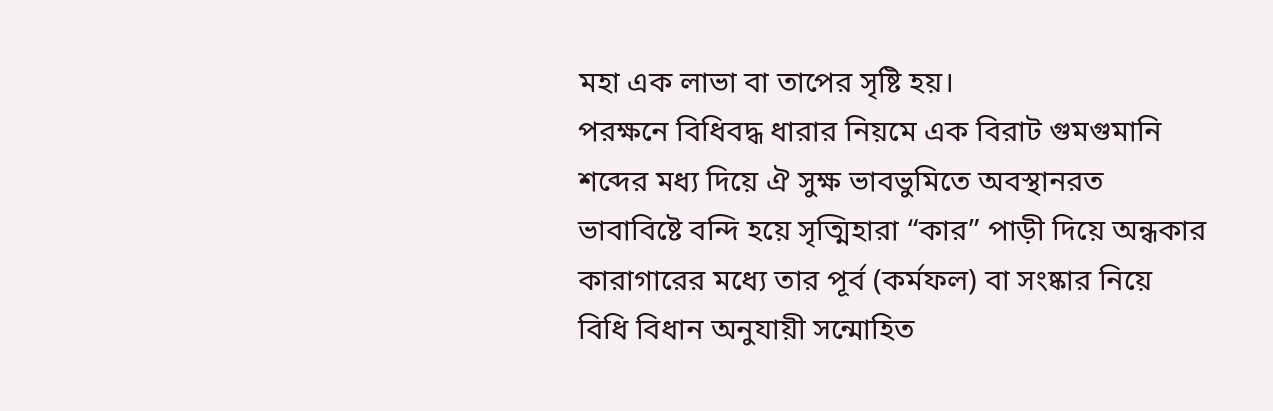মহা এক লাভা বা তাপের সৃষ্টি হয়।
পরক্ষনে বিধিবদ্ধ ধারার নিয়মে এক বিরাট গুমগুমানি শব্দের মধ্য দিয়ে ঐ সুক্ষ ভাবভুমিতে অবস্থানরত ভাবাবিষ্টে বন্দি হয়ে সৃত্মিহারা “কার” পাড়ী দিয়ে অন্ধকার কারাগারের মধ্যে তার পূর্ব (কর্মফল) বা সংষ্কার নিয়ে বিধি বিধান অনুযায়ী সন্মোহিত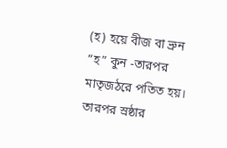(হ) হয়ে বীজ বা ভ্রুন “হ” কুন -তারপর মাতৃজঠরে পতিত হয়। তারপর স্রষ্ঠার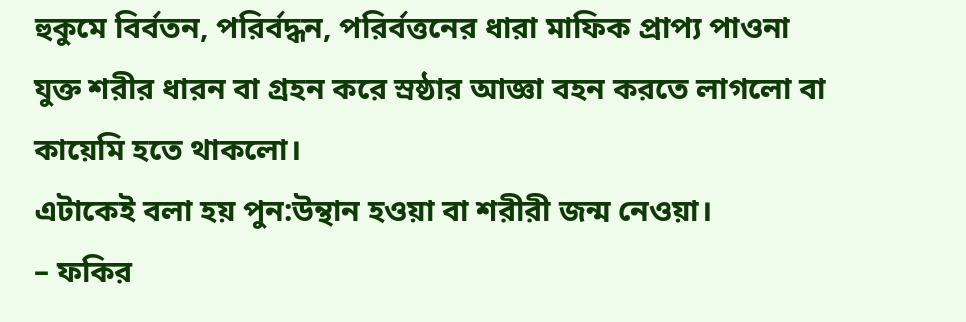হুকুমে বির্বতন, পরির্বদ্ধন, পরির্বত্তনের ধারা মাফিক প্রাপ্য পাওনা যুক্ত শরীর ধারন বা গ্রহন করে স্রষ্ঠার আজ্ঞা বহন করতে লাগলো বা কায়েমি হতে থাকলো।
এটাকেই বলা হয় পুন:উন্থান হওয়া বা শরীরী জন্ম নেওয়া।
– ফকির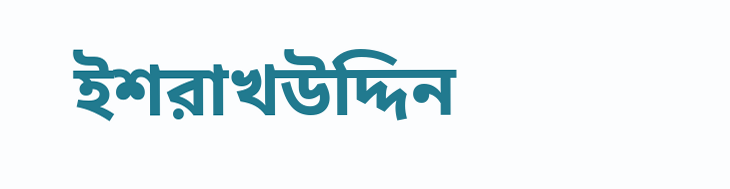ইশরাখউদ্দিন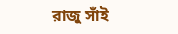রাজু সাঁই